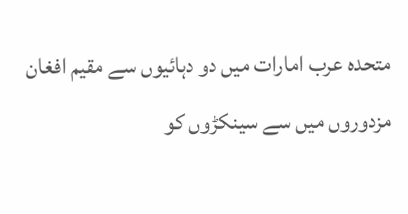متحدہ عرب امارات میں دو دہائیوں سے مقیم افغان مزدوروں میں سے سینکڑوں کو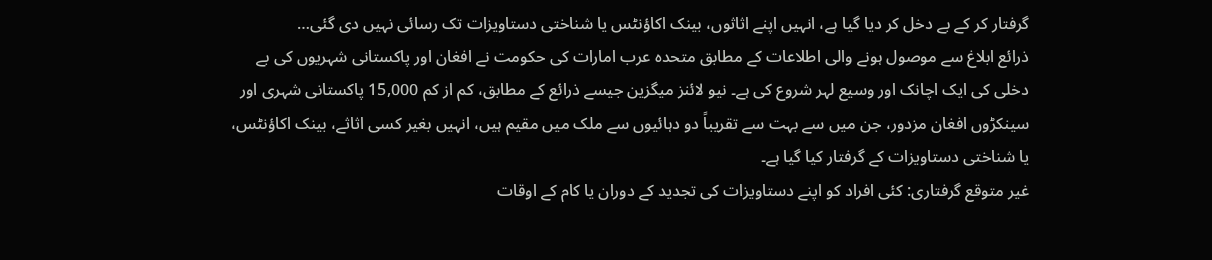گرفتار کر کے بے دخل کر دیا گیا ہے، انہیں اپنے اثاثوں، بینک اکاؤنٹس یا شناختی دستاویزات تک رسائی نہیں دی گئی…
ذرائع ابلاغ سے موصول ہونے والی اطلاعات کے مطابق متحدہ عرب امارات کی حکومت نے افغان اور پاکستانی شہریوں کی بے دخلی کی ایک اچانک اور وسیع لہر شروع کی ہے۔ نیو لائنز میگزین جیسے ذرائع کے مطابق، کم از کم 15,000 پاکستانی شہری اور سینکڑوں افغان مزدور، جن میں سے بہت سے تقریباً دو دہائیوں سے ملک میں مقیم ہیں، انہیں بغیر کسی اثاثے، بینک اکاؤنٹس، یا شناختی دستاویزات کے گرفتار کیا گیا ہے۔
غیر متوقع گرفتاری: کئی افراد کو اپنے دستاویزات کی تجدید کے دوران یا کام کے اوقات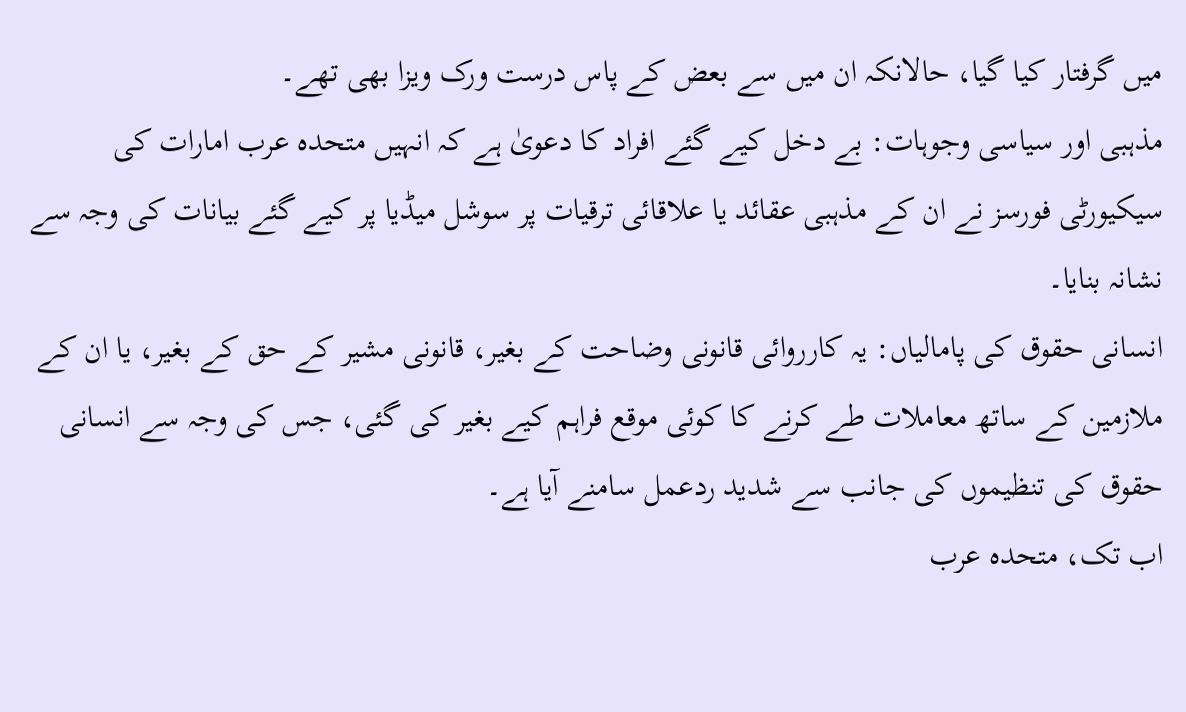میں گرفتار کیا گیا، حالانکہ ان میں سے بعض کے پاس درست ورک ویزا بھی تھے۔
مذہبی اور سیاسی وجوہات: بے دخل کیے گئے افراد کا دعویٰ ہے کہ انہیں متحدہ عرب امارات کی سیکیورٹی فورسز نے ان کے مذہبی عقائد یا علاقائی ترقیات پر سوشل میڈیا پر کیے گئے بیانات کی وجہ سے نشانہ بنایا۔
انسانی حقوق کی پامالیاں: یہ کارروائی قانونی وضاحت کے بغیر، قانونی مشیر کے حق کے بغیر، یا ان کے ملازمین کے ساتھ معاملات طے کرنے کا کوئی موقع فراہم کیے بغیر کی گئی، جس کی وجہ سے انسانی حقوق کی تنظیموں کی جانب سے شدید ردعمل سامنے آیا ہے۔
اب تک، متحدہ عرب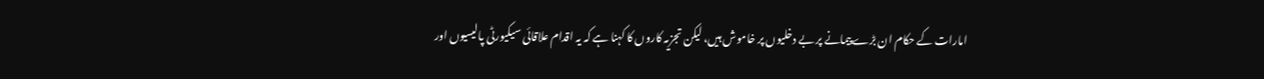امارات کے حکام ان بڑے پیمانے پر بے دخلیوں پر خاموش ہیں، لیکن تجزیہ کاروں کا کہنا ہے کہ یہ اقدام علاقائی سیکیورٹی پالیسیوں اور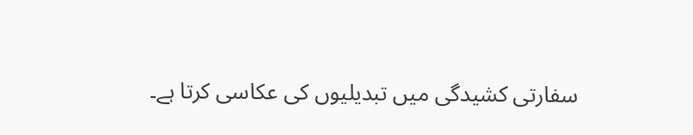سفارتی کشیدگی میں تبدیلیوں کی عکاسی کرتا ہے۔